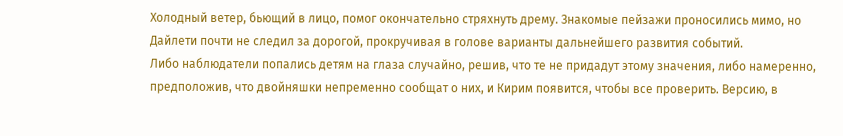Холодный ветер, бьющий в лицо, помог окончательно стряхнуть дрему. Знакомые пейзажи проносились мимо, но Дайлети почти не следил за дорогой, прокручивая в голове варианты дальнейшего развития событий.
Либо наблюдатели попались детям на глаза случайно, решив, что те не придадут этому значения, либо намеренно, предположив, что двойняшки непременно сообщат о них, и Кирим появится, чтобы все проверить. Версию, в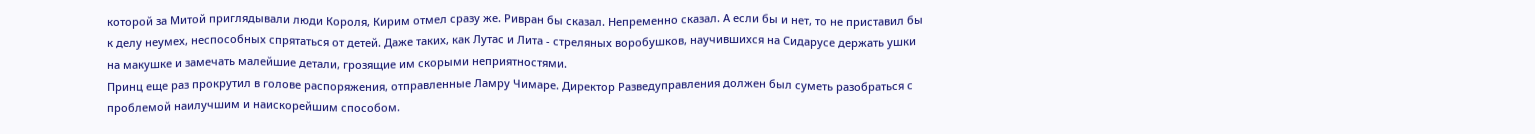которой за Митой приглядывали люди Короля, Кирим отмел сразу же. Ривран бы сказал. Непременно сказал. А если бы и нет, то не приставил бы к делу неумех, неспособных спрятаться от детей. Даже таких, как Лутас и Лита - стреляных воробушков, научившихся на Сидарусе держать ушки на макушке и замечать малейшие детали, грозящие им скорыми неприятностями.
Принц еще раз прокрутил в голове распоряжения, отправленные Ламру Чимаре. Директор Разведуправления должен был суметь разобраться с проблемой наилучшим и наискорейшим способом.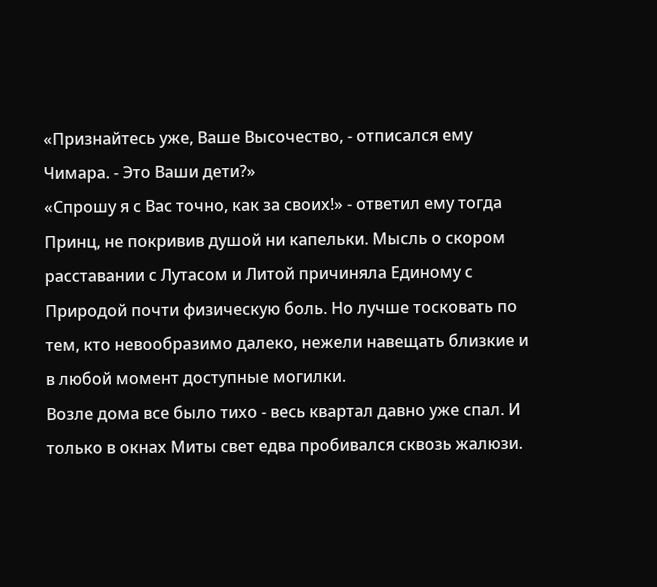«Признайтесь уже, Ваше Высочество, - отписался ему Чимара. - Это Ваши дети?»
«Спрошу я с Вас точно, как за своих!» - ответил ему тогда Принц, не покривив душой ни капельки. Мысль о скором расставании с Лутасом и Литой причиняла Единому с Природой почти физическую боль. Но лучше тосковать по тем, кто невообразимо далеко, нежели навещать близкие и в любой момент доступные могилки.
Возле дома все было тихо - весь квартал давно уже спал. И только в окнах Миты свет едва пробивался сквозь жалюзи.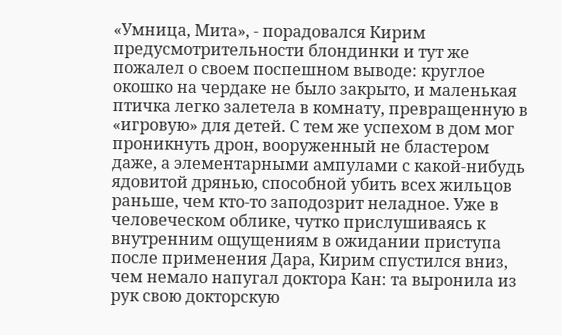«Умница, Мита», - порадовался Кирим предусмотрительности блондинки и тут же пожалел о своем поспешном выводе: круглое окошко на чердаке не было закрыто, и маленькая птичка легко залетела в комнату, превращенную в «игровую» для детей. С тем же успехом в дом мог проникнуть дрон, вооруженный не бластером даже, а элементарными ампулами с какой-нибудь ядовитой дрянью, способной убить всех жильцов раньше, чем кто-то заподозрит неладное. Уже в человеческом облике, чутко прислушиваясь к внутренним ощущениям в ожидании приступа после применения Дара, Кирим спустился вниз, чем немало напугал доктора Кан: та выронила из рук свою докторскую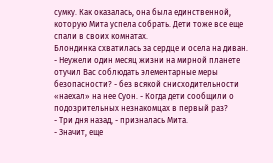сумку. Как оказалась, она была единственной, которую Мита успела собрать. Дети тоже все еще спали в своих комнатах.
Блондинка схватилась за сердце и осела на диван.
- Неужели один месяц жизни на мирной планете отучил Вас соблюдать элементарные меры безопасности? - без всякой снисходительности «наехал» на нее Суон. - Когда дети сообщили о подозрительных незнакомцах в первый раз?
- Три дня назад, - призналась Мита.
- Значит, еще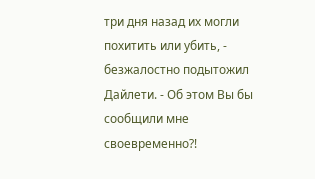три дня назад их могли похитить или убить, - безжалостно подытожил Дайлети. - Об этом Вы бы сообщили мне своевременно?!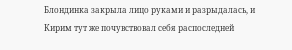Блондинка закрыла лицо руками и разрыдалась, и Кирим тут же почувствовал себя распоследней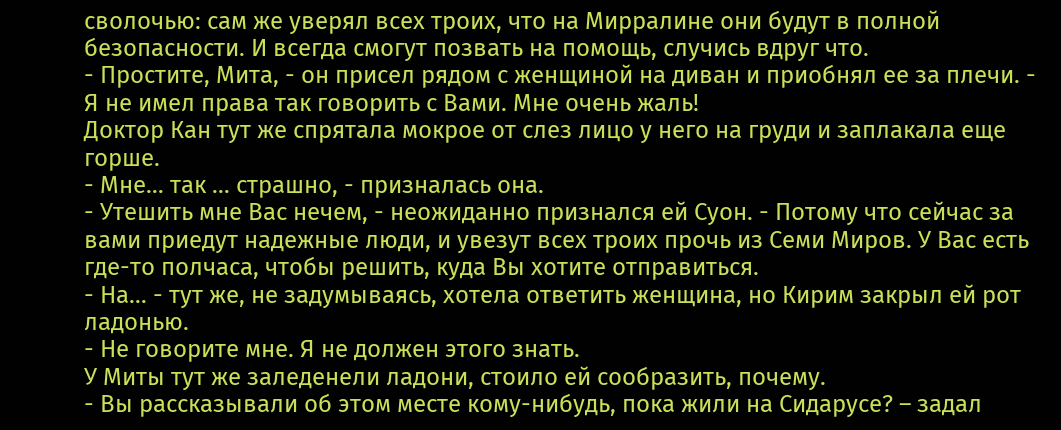сволочью: сам же уверял всех троих, что на Мирралине они будут в полной безопасности. И всегда смогут позвать на помощь, случись вдруг что.
- Простите, Мита, - он присел рядом с женщиной на диван и приобнял ее за плечи. - Я не имел права так говорить с Вами. Мне очень жаль!
Доктор Кан тут же спрятала мокрое от слез лицо у него на груди и заплакала еще горше.
- Мне… так … страшно, - призналась она.
- Утешить мне Вас нечем, - неожиданно признался ей Суон. - Потому что сейчас за вами приедут надежные люди, и увезут всех троих прочь из Семи Миров. У Вас есть где-то полчаса, чтобы решить, куда Вы хотите отправиться.
- На… - тут же, не задумываясь, хотела ответить женщина, но Кирим закрыл ей рот ладонью.
- Не говорите мне. Я не должен этого знать.
У Миты тут же заледенели ладони, стоило ей сообразить, почему.
- Вы рассказывали об этом месте кому-нибудь, пока жили на Сидарусе? – задал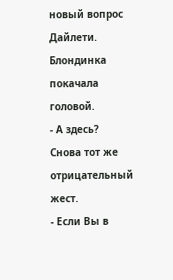новый вопрос Дайлети.
Блондинка покачала головой.
- А здесь?
Снова тот же отрицательный жест.
- Если Вы в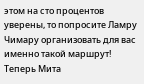этом на сто процентов уверены, то попросите Ламру Чимару организовать для вас именно такой маршрут!
Теперь Мита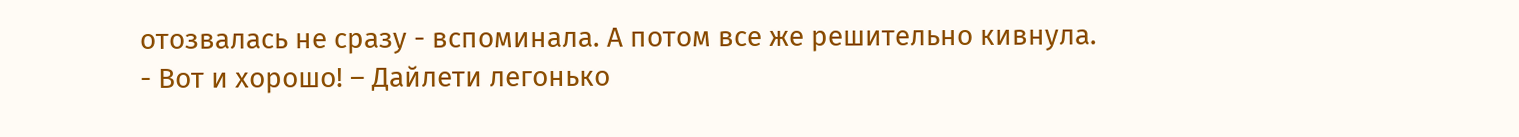отозвалась не сразу - вспоминала. А потом все же решительно кивнула.
- Вот и хорошо! – Дайлети легонько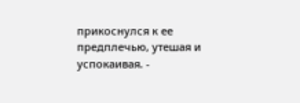прикоснулся к ее предплечью, утешая и успокаивая. -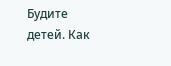Будите детей. Как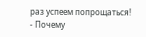раз успеем попрощаться!
- Почему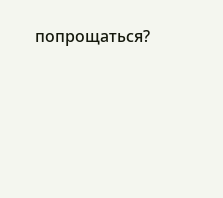попрощаться?